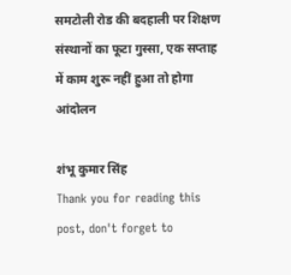समटोली रोड की बदहाली पर शिक्षण संस्थानों का फूटा गुस्सा, एक सप्ताह में काम शुरू नहीं हुआ तो होगा आंदोलन

शंभू कुमार सिंह
Thank you for reading this post, don't forget to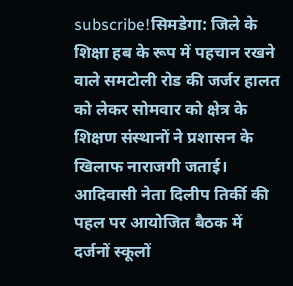subscribe!सिमडेगा: जिले के शिक्षा हब के रूप में पहचान रखने वाले समटोली रोड की जर्जर हालत को लेकर सोमवार को क्षेत्र के शिक्षण संस्थानों ने प्रशासन के खिलाफ नाराजगी जताई। आदिवासी नेता दिलीप तिर्की की पहल पर आयोजित बैठक में दर्जनों स्कूलों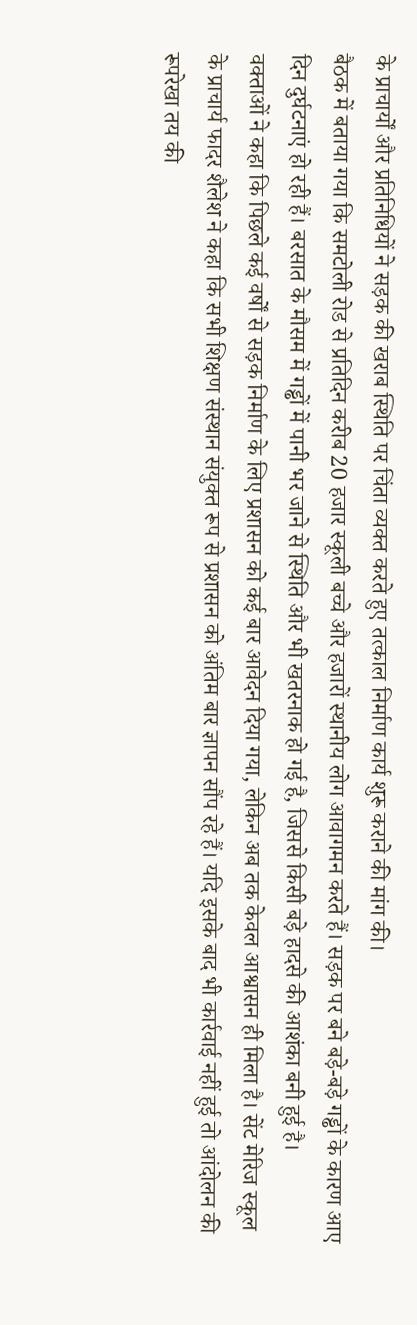के प्राचार्यों और प्रतिनिधियों ने सड़क की खराब स्थिति पर चिंता व्यक्त करते हुए तत्काल निर्माण कार्य शुरू कराने की मांग की।
बैठक में बताया गया कि समटोली रोड से प्रतिदिन करीब 20 हजार स्कूली बच्चे और हजारों स्थानीय लोग आवागमन करते हैं। सड़क पर बने बड़े-बड़े गड्ढों के कारण आए दिन दुर्घटनाएं हो रही हैं। बरसात के मौसम में गड्ढों में पानी भर जाने से स्थिति और भी खतरनाक हो गई है, जिससे किसी बड़े हादसे की आशंका बनी हुई है।
वक्ताओं ने कहा कि पिछले कई वर्षों से सड़क निर्माण के लिए प्रशासन को कई बार आवेदन दिया गया, लेकिन अब तक केवल आश्वासन ही मिला है। सेंट मेरिज स्कूल के प्राचार्य फादर शैलेश ने कहा कि सभी शिक्षण संस्थान संयुक्त रूप से प्रशासन को अंतिम बार ज्ञापन सौंप रहे हैं। यदि इसके बाद भी कार्रवाई नहीं हुई तो आंदोलन की रूपरेखा तय की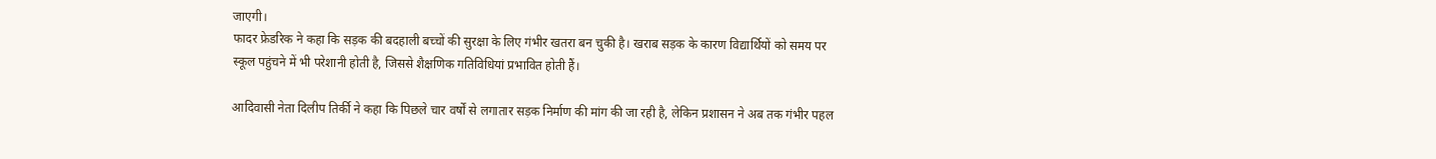जाएगी।
फादर फ्रेडरिक ने कहा कि सड़क की बदहाली बच्चों की सुरक्षा के लिए गंभीर खतरा बन चुकी है। खराब सड़क के कारण विद्यार्थियों को समय पर स्कूल पहुंचने में भी परेशानी होती है, जिससे शैक्षणिक गतिविधियां प्रभावित होती हैं।

आदिवासी नेता दिलीप तिर्की ने कहा कि पिछले चार वर्षों से लगातार सड़क निर्माण की मांग की जा रही है, लेकिन प्रशासन ने अब तक गंभीर पहल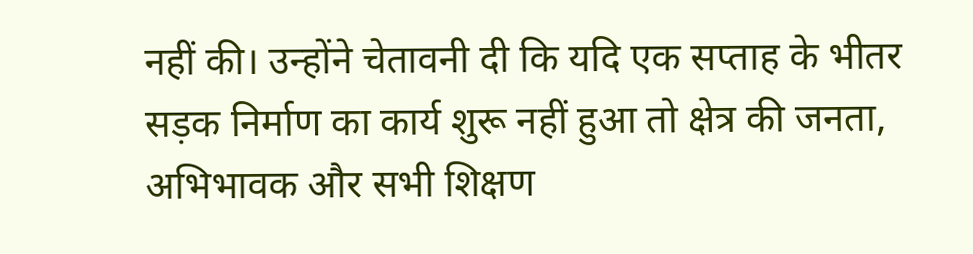नहीं की। उन्होंने चेतावनी दी कि यदि एक सप्ताह के भीतर सड़क निर्माण का कार्य शुरू नहीं हुआ तो क्षेत्र की जनता, अभिभावक और सभी शिक्षण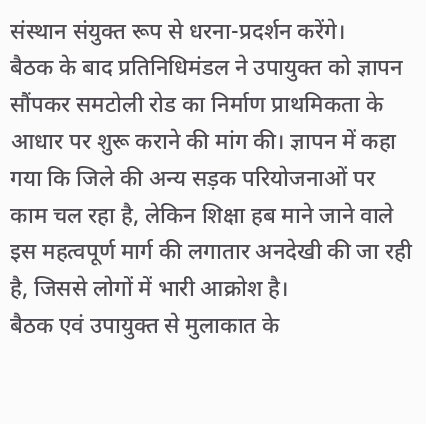संस्थान संयुक्त रूप से धरना-प्रदर्शन करेंगे।
बैठक के बाद प्रतिनिधिमंडल ने उपायुक्त को ज्ञापन सौंपकर समटोली रोड का निर्माण प्राथमिकता के आधार पर शुरू कराने की मांग की। ज्ञापन में कहा गया कि जिले की अन्य सड़क परियोजनाओं पर काम चल रहा है, लेकिन शिक्षा हब माने जाने वाले इस महत्वपूर्ण मार्ग की लगातार अनदेखी की जा रही है, जिससे लोगों में भारी आक्रोश है।
बैठक एवं उपायुक्त से मुलाकात के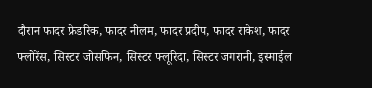दौरान फादर फ्रेडरिक, फादर नीलम, फादर प्रदीप, फादर राकेश, फादर फ्लोरेंस, सिस्टर जोसफिन, सिस्टर फ्लूरिदा, सिस्टर जगरानी, इस्माईल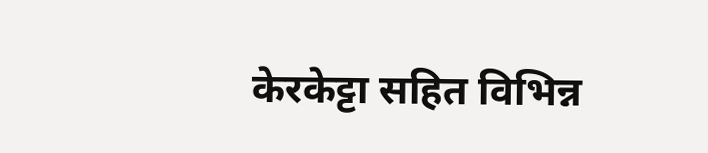केरकेट्टा सहित विभिन्न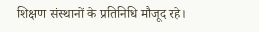शिक्षण संस्थानों के प्रतिनिधि मौजूद रहे।